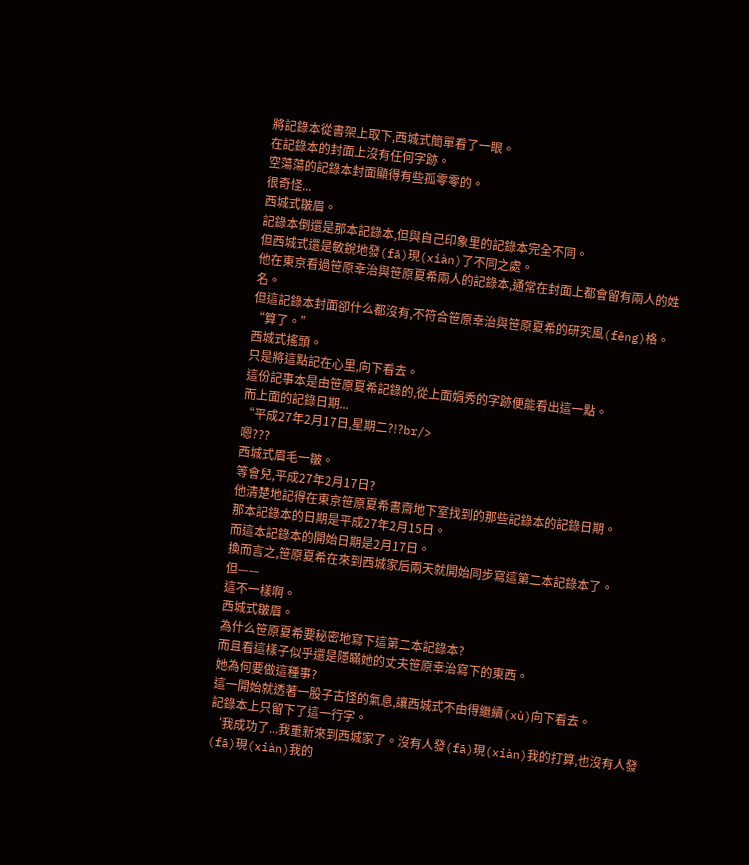將記錄本從書架上取下,西城式簡單看了一眼。
在記錄本的封面上沒有任何字跡。
空蕩蕩的記錄本封面顯得有些孤零零的。
很奇怪...
西城式皺眉。
記錄本倒還是那本記錄本,但與自己印象里的記錄本完全不同。
但西城式還是敏銳地發(fā)現(xiàn)了不同之處。
他在東京看過笹原幸治與笹原夏希兩人的記錄本,通常在封面上都會留有兩人的姓名。
但這記錄本封面卻什么都沒有,不符合笹原幸治與笹原夏希的研究風(fēng)格。
“算了。”
西城式搖頭。
只是將這點記在心里,向下看去。
這份記事本是由笹原夏希記錄的,從上面娟秀的字跡便能看出這一點。
而上面的記錄日期...
“平成27年2月17日,星期二?!?br/>
嗯???
西城式眉毛一皺。
等會兒,平成27年2月17日?
他清楚地記得在東京笹原夏希書齋地下室找到的那些記錄本的記錄日期。
那本記錄本的日期是平成27年2月15日。
而這本記錄本的開始日期是2月17日。
換而言之,笹原夏希在來到西城家后兩天就開始同步寫這第二本記錄本了。
但——
這不一樣啊。
西城式皺眉。
為什么笹原夏希要秘密地寫下這第二本記錄本?
而且看這樣子似乎還是隱瞞她的丈夫笹原幸治寫下的東西。
她為何要做這種事?
這一開始就透著一股子古怪的氣息,讓西城式不由得繼續(xù)向下看去。
記錄本上只留下了這一行字。
‘我成功了...我重新來到西城家了。沒有人發(fā)現(xiàn)我的打算,也沒有人發(fā)現(xiàn)我的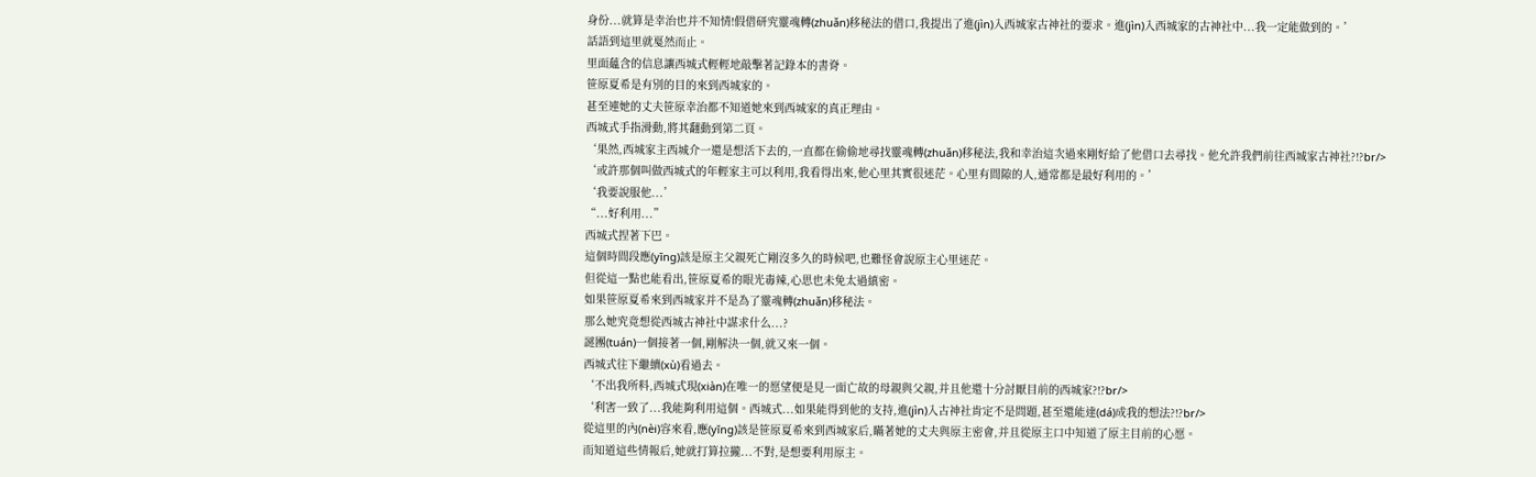身份...就算是幸治也并不知情!假借研究靈魂轉(zhuǎn)移秘法的借口,我提出了進(jìn)入西城家古神社的要求。進(jìn)入西城家的古神社中...我一定能做到的。’
話語到這里就戛然而止。
里面蘊含的信息讓西城式輕輕地敲擊著記錄本的書脊。
笹原夏希是有別的目的來到西城家的。
甚至連她的丈夫笹原幸治都不知道她來到西城家的真正理由。
西城式手指滑動,將其翻動到第二頁。
‘果然,西城家主西城介一還是想活下去的,一直都在偷偷地尋找靈魂轉(zhuǎn)移秘法,我和幸治這次過來剛好給了他借口去尋找。他允許我們前往西城家古神社?!?br/>
‘或許那個叫做西城式的年輕家主可以利用,我看得出來,他心里其實很迷茫。心里有間隙的人,通常都是最好利用的。’
‘我要說服他...’
“...好利用...”
西城式捏著下巴。
這個時間段應(yīng)該是原主父親死亡剛沒多久的時候吧,也難怪會說原主心里迷茫。
但從這一點也能看出,笹原夏希的眼光毒辣,心思也未免太過縝密。
如果笹原夏希來到西城家并不是為了靈魂轉(zhuǎn)移秘法。
那么她究竟想從西城古神社中謀求什么...?
謎團(tuán)一個接著一個,剛解決一個,就又來一個。
西城式往下繼續(xù)看過去。
‘不出我所料,西城式現(xiàn)在唯一的愿望便是見一面亡故的母親與父親,并且他還十分討厭目前的西城家?!?br/>
‘利害一致了...我能夠利用這個。西城式...如果能得到他的支持,進(jìn)入古神社肯定不是問題,甚至還能達(dá)成我的想法?!?br/>
從這里的內(nèi)容來看,應(yīng)該是笹原夏希來到西城家后,瞞著她的丈夫與原主密會,并且從原主口中知道了原主目前的心愿。
而知道這些情報后,她就打算拉攏...不對,是想要利用原主。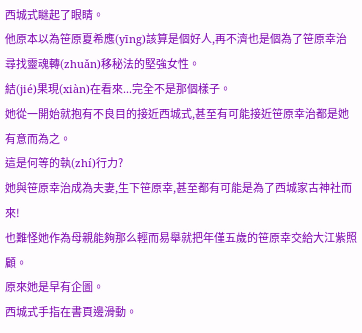西城式瞇起了眼睛。
他原本以為笹原夏希應(yīng)該算是個好人,再不濟也是個為了笹原幸治尋找靈魂轉(zhuǎn)移秘法的堅強女性。
結(jié)果現(xiàn)在看來...完全不是那個樣子。
她從一開始就抱有不良目的接近西城式,甚至有可能接近笹原幸治都是她有意而為之。
這是何等的執(zhí)行力?
她與笹原幸治成為夫妻,生下笹原幸,甚至都有可能是為了西城家古神社而來!
也難怪她作為母親能夠那么輕而易舉就把年僅五歲的笹原幸交給大江紫照顧。
原來她是早有企圖。
西城式手指在書頁邊滑動。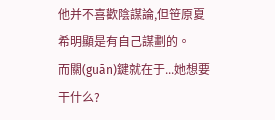他并不喜歡陰謀論,但笹原夏希明顯是有自己謀劃的。
而關(guān)鍵就在于...她想要干什么?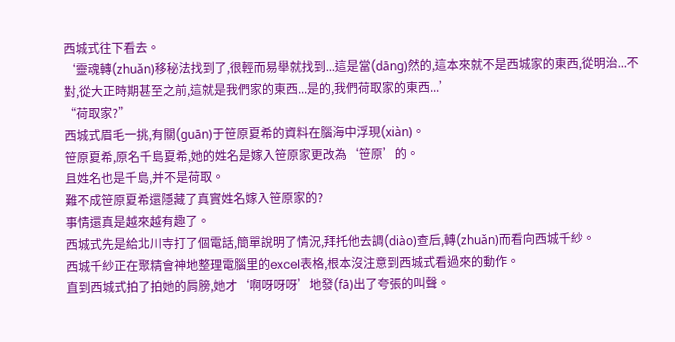西城式往下看去。
‘靈魂轉(zhuǎn)移秘法找到了,很輕而易舉就找到...這是當(dāng)然的,這本來就不是西城家的東西,從明治...不對,從大正時期甚至之前,這就是我們家的東西...是的,我們荷取家的東西...’
“荷取家?”
西城式眉毛一挑,有關(guān)于笹原夏希的資料在腦海中浮現(xiàn)。
笹原夏希,原名千島夏希,她的姓名是嫁入笹原家更改為‘笹原’的。
且姓名也是千島,并不是荷取。
難不成笹原夏希還隱藏了真實姓名嫁入笹原家的?
事情還真是越來越有趣了。
西城式先是給北川寺打了個電話,簡單說明了情況,拜托他去調(diào)查后,轉(zhuǎn)而看向西城千紗。
西城千紗正在聚精會神地整理電腦里的excel表格,根本沒注意到西城式看過來的動作。
直到西城式拍了拍她的肩膀,她才‘啊呀呀呀’地發(fā)出了夸張的叫聲。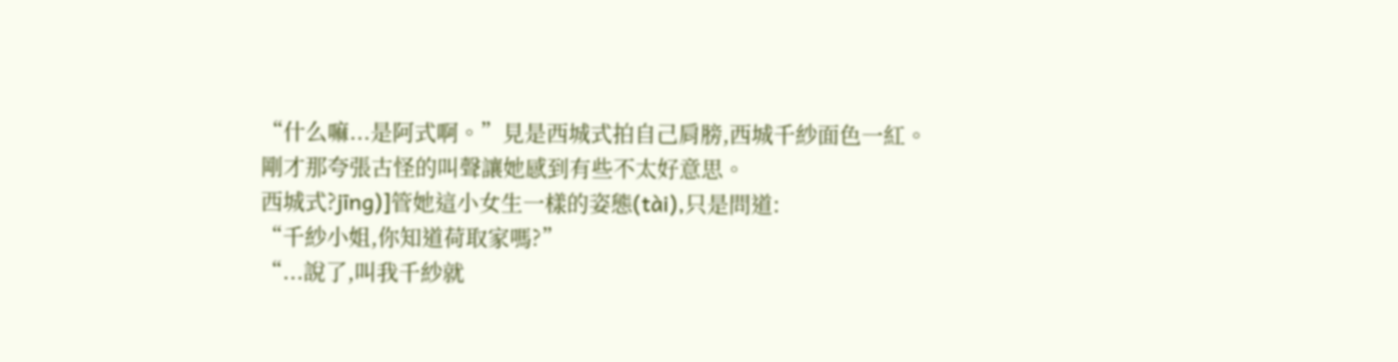“什么嘛...是阿式啊。”見是西城式拍自己肩膀,西城千紗面色一紅。
剛才那夸張古怪的叫聲讓她感到有些不太好意思。
西城式?jīng)]管她這小女生一樣的姿態(tài),只是問道:
“千紗小姐,你知道荷取家嗎?”
“...說了,叫我千紗就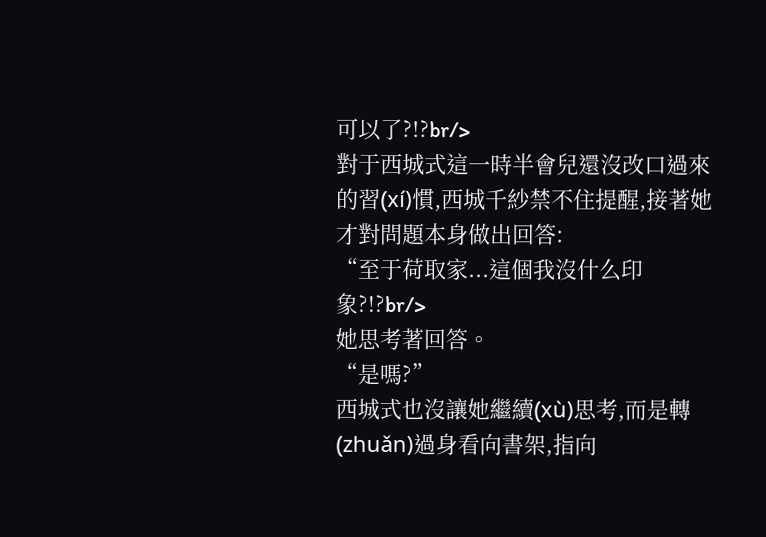可以了?!?br/>
對于西城式這一時半會兒還沒改口過來的習(xí)慣,西城千紗禁不住提醒,接著她才對問題本身做出回答:
“至于荷取家...這個我沒什么印象?!?br/>
她思考著回答。
“是嗎?”
西城式也沒讓她繼續(xù)思考,而是轉(zhuǎn)過身看向書架,指向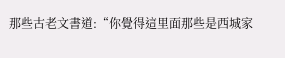那些古老文書道:“你覺得這里面那些是西城家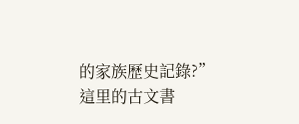的家族歷史記錄?”
這里的古文書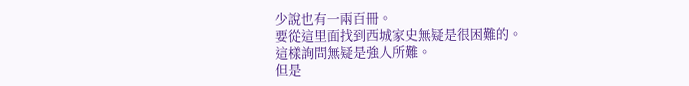少說也有一兩百冊。
要從這里面找到西城家史無疑是很困難的。
這樣詢問無疑是強人所難。
但是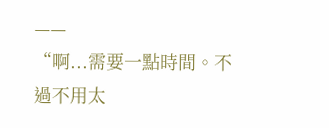——
“啊...需要一點時間。不過不用太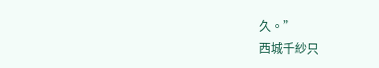久。”
西城千紗只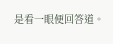是看一眼便回答道。